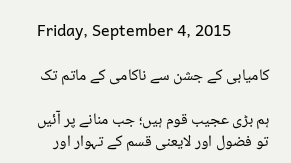Friday, September 4, 2015

کامیابی کے جشن سے ناکامی کے ماتم تک

ہم بڑی عجیب قوم ہیں؛ جب منانے پر آئیں تو فضول اور لایعنی قسم کے تہوار اور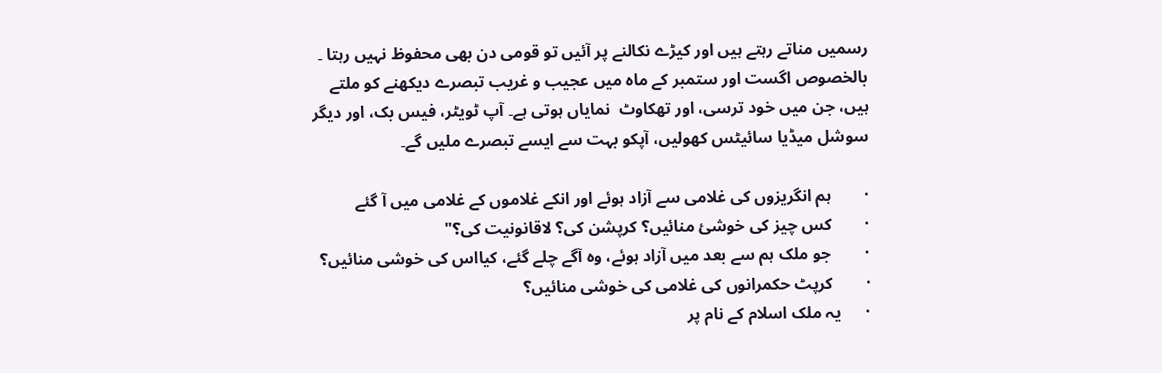رسمیں مناتے رہتے ہیں اور کیڑے نکالنے پر آئیں تو قومی دن بھی محفوظ نہیں رہتا ۔ بالخصوص اگست اور ستمبر کے ماہ میں عجیب و غریب تبصرے دیکھنے کو ملتے ہیں، جن میں خود ترسی، اور تھکاوٹ  نمایاں ہوتی ہے۔ آپ ٹویٹر، فیس بک، اور دیگر سوشل میڈیا سائیٹس کھولیں، آپکو بہت سے ایسے تبصرے ملیں گے۔

·        ہم انگریزوں کی غلامی سے آزاد ہوئے اور انکے غلاموں کے غلامی میں آ گئے
·        کس چیز کی خوشئ منائیں؟ کرپشن کی؟ لاقانونیت کی؟"
·        جو ملک ہم سے بعد میں آزاد ہوئے، وہ آگے چلے گئے، کیااس کی خوشی منائیں؟
·        کرپٹ حکمرانوں کی غلامی کی خوشی منائیں؟
·      یہ ملک اسلام کے نام پر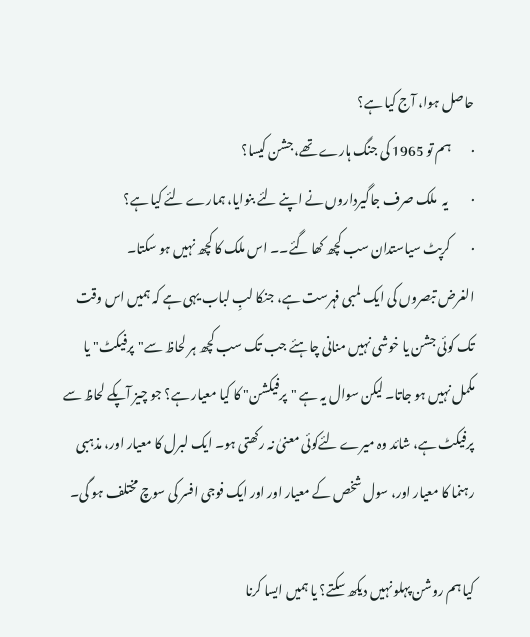حاصل ہوا، آج کیا ہے؟
·        ہم تو 1965 کی جنگ ہارے تھے، جشن کیسا؟
·         یہ  ملک صرف جاگیرداروں نے اپنے لئے بنوایا، ہمارے لئے کیا ہے؟
·        کرپٹ سیاستدان سب کچھ کھا گئے۔۔ اس ملک کا کچھ نہیں ہو سکتا۔
الغرض تبصروں کی ایک لمبی فہرست ہے، جنکا لبِ لباب یہی ہے کہ ہمیں اس وقت تک کوئی جشن یا خوشی نہیں منانی چاہئے جب تک سب کچھ ہر لحاظ سے"پرفیکٹ" یا مکمل نہیں ہو جاتا۔ لیکن سوال یہ ہے "پرفیکشن" کا کیا معیار ہے؟ جو چیز آپکے لحاظ سے پرفیکٹ ہے، شائد وہ میرے لئےکوئی معنیٰ نہ رکھتی ہو۔ ایک لبرل کا معیار اور، مذہبی رہنما کا معیار اور، سول شخص کے معیار اور اور ایک فوجی افسر کی سوچ مختلف ہو گی۔

کیا ہم روشن پہلو نہیں دیکھ سکتے؟ یا ہمیں ایسا کرنا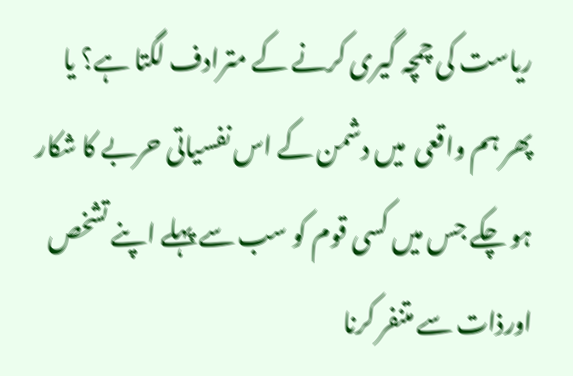ریاست کی چمچہ گیری کرنے کے مترادف لگتا ہے؟ یا پھر ہم واقعی  میں دشمن کے اس نفسیاتی حربے کا شکار ہو چکے جس میں کسی قوم کو سب سے پہلے اپنے تشخص اورذات سے متنفر کرنا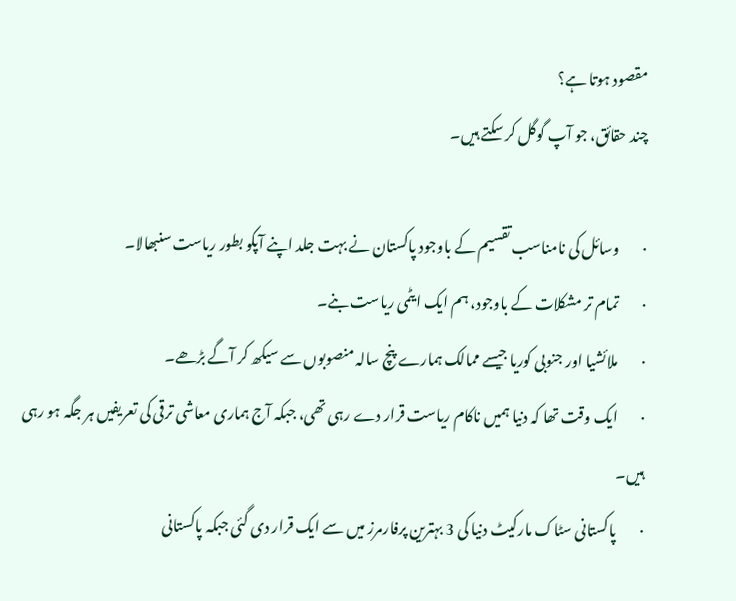مقصود ہوتا ہے؟
چند حقائق، جو آپ گوگل کر سکتے ہیں۔

·        وسائل کی نامناسب تقسیم کے باوجود پاکستان نے بہت جلد اپنے آپکو بطور ریاست سنبھالا۔
·        تمام تر مشکلات کے باوجود، ہم ایک ایٹمی ریاست بنے۔
·        ملائشیا اور جنوبی کوریا جیسے ممالک ہمارے پنچ سالہ منصوبوں سے سیکھ کر آگے بڑھے۔
·        ایک وقت تھا کہ دنیا ہمیں ناکام ریاست قرار دے رہی تھی، جبکہ آج ہماری معاشی ترقی کی تعریفیں ہر جگہ ہو رہی ہیں۔
·        پاکستانی سٹاک مارکیٹ دنیا کی 3 بہترین پرفارمرز میں سے ایک قرار دی گئی جبکہ پاکستانی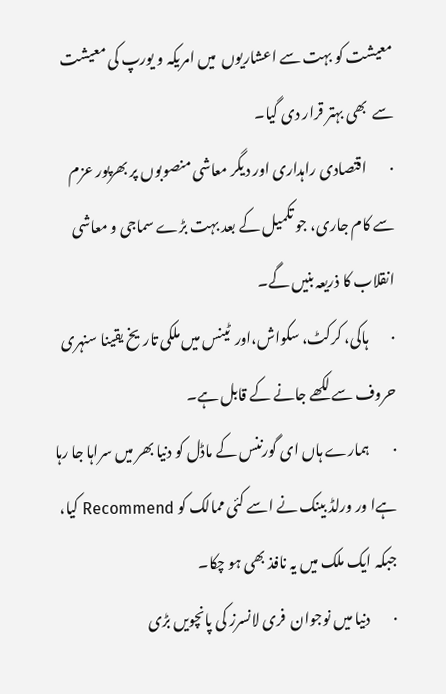معیشت کو بہت سے اعشاریوں  میں امریکہ و یورپ کی معیشت سے  بھی بہتر قرار دی گیا۔
·        اقتصادی راہداری اور دیگر معاشی منصوبوں پر بھرپور عزم سے کام جاری، جو تکمیل کے بعد بہت بڑے سماجی و معاشی انقلاب کا ذریعہ بنیں گے۔
·        ہاکی، کرکٹ، سکواش،اور  ٹینس میں ملکی تاریخ یقینا سنہری حروف سے لکھے جانے کے قابل ہے۔
·        ہمارے ہاں ای گورننس کے ماڈل کو دنیا بھر میں سراہا جا رہا ہےا ور ورلڈ بینک نے اسے کئی ممالک کو Recommend کیا، جبکہ ایک ملک میں یہ نافذ بھی ہو چکا۔
·        دنیا میں نوجوان  فری لانسرز کی پانچویں بڑی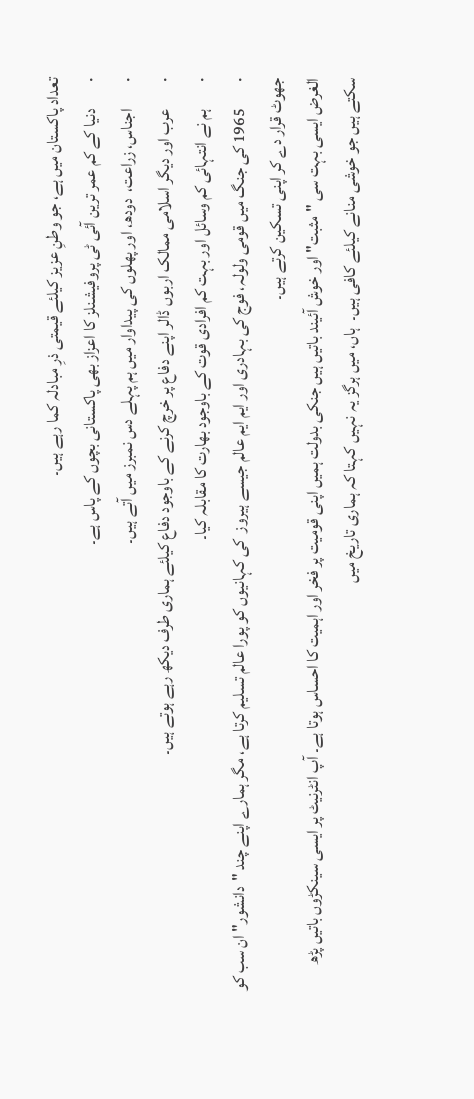تعداد پاکستان میں ہے، جو وطنِ عزیز کیلئے قیمتی ذرِ مبادلہ کما رہے ہیں۔
·        دنیا کے کم عمر ترین آئی ٹی پروفیشنلز کا اعزاز بھی پاکستانی بچوں کے پاس ہے۔
·        اجناس، زراعت،  دودھ، اور پھلوں کی پیداوار میں ہم پہلے دس نمبرز میں آتے ہیں۔
·        عرب اور دیگر اسلامی ممالک اربوں ڈالر اپنے دفاع پر خرچ کرنے کے باوجود دفاع کیلئے ہماری طرف دیکھ رہے ہوتے ہیں۔
·        ہم نے انتہائی کم وسائل اور بہت کم افرادی قوت کے باوجود بھارت کا مقابلہ کیا۔
·        1965 کی جنگ میں قومی ولولہ، فوج کی بہادری اور ایم ایم عالم جیسے ہیروز  کی کہانیوں کو پورا عالم تسلیم کرتا ہے، مگر ہمارے اپنے چند "دانشور" ان سب کو جھوٹ قرار دے کر اپنی تسکین کرتے ہیں۔
الغرض ایسی بہت سی "مثبت" اور خوش آئیند باتیں ہیں جنکی بدولت ہمیں اپنی قومیت پر فخر اور اہمیت کا احساس ہوتا ہے۔ آپ انٹرنیٹ پر ایسی سینکڑوں باتیں پڑھ سکتے ہیں جو خوشی منانے کیلئے کافی ہیں۔  ہاں، میں ہرگز یہ نہیں کہتا کہ ہماری تاریخ میں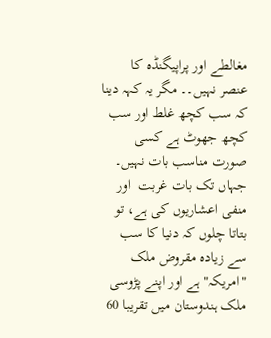مغالطے اور پراپیگنڈہ کا عنصر نہیں۔۔ مگر یہ کہہ دینا کہ سب کچھ غلط اور سب کچھ جھوٹ ہے کسی صورت مناسب بات نہیں۔
جہاں تک بات غربت  اور منفی اعشاریوں کی ہے، تو بتاتا چلوں کہ دنیا کا سب سے زیادہ مقروض ملک "امریکہ" ہے اور اپنے پڑوسی ملک ہندوستان میں تقریبا 60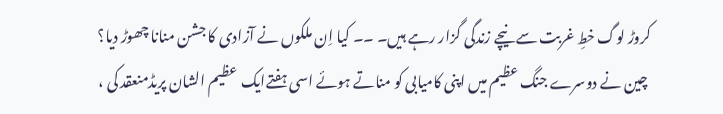کروڑ لوگ خطِ غربت سے نیچے زندگی گزار رہے ہیں۔ ۔۔ کیا اِن ملکوں نے آزادی کا جشن منانا چھوڑ دیا؟
 چین نے دوسرے جنگ عظیم میں اپنی کامیابی کو مناتے ہوئے اسی ہفتےایک  عظیم الشان پریڈمنعقد کی ،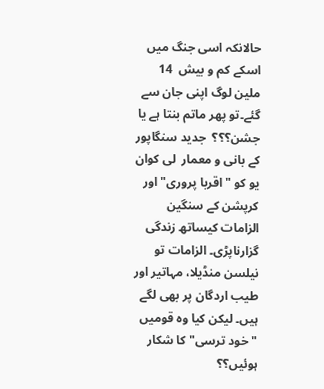حالانکہ اسی جنگ میں  اسکے کم و بیش  14 ملین لوگ اپنی جان سے گئے۔تو پھر ماتم بنتا ہے یا جشن؟؟؟  جدید سنگاپور کے بانی و معمار  لی کوان یو کو "اقربا پروری" اور کرپشن کے سنگین الزامات کیساتھ زندگی گزارناپڑی۔ الزامات تو نیلسن منڈیلا، مہاتیر اور طیب اردگان پر بھی لگے  ہیں۔ لیکن کیا وہ قومیں "خود ترسی" کا شکار ہوئیں؟؟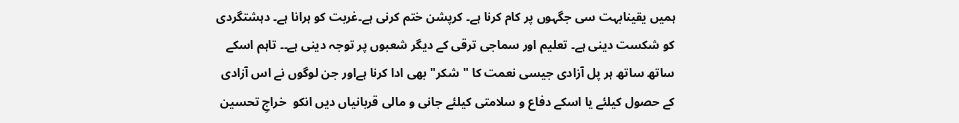ہمیں یقینابہت سی جگہوں پر کام کرنا ہے۔ کرپشن ختم کرنی ہے۔غربت کو ہرانا ہے۔ دہشتگردی کو شکست دینی ہے۔ تعلیم اور سماجی ترقی کے دیگر شعبوں پر توجہ دینی ہے۔۔ تاہم اسکے ساتھ ساتھ ہر پل آزادی جیسی نعمت کا "شکر" بھی ادا کرنا ہےاور جن لوگوں نے اس آزادی کے حصول کیلئے یا اسکے دفاع و سلامتی کیلئے جانی و مالی قربانیاں دیں انکو  خراجِ تحسین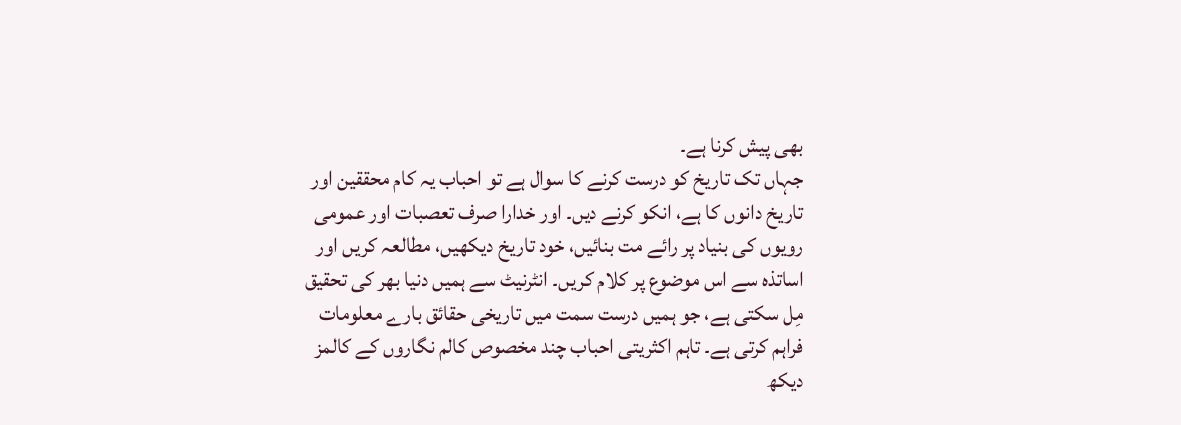بھی پیش کرنا ہے۔
جہاں تک تاریخ کو درست کرنے کا سوال ہے تو احباب یہ کام محققین اور تاریخ دانوں کا ہے، انکو کرنے دیں۔ اور خدارا صرف تعصبات اور عمومی رویوں کی بنیاد پر رائے مت بنائیں، خود تاریخ دیکھیں، مطالعہ کریں اور اساتذہ سے اس موضوع پر کلام کریں۔ انٹرنیٹ سے ہمیں دنیا بھر کی تحقیق مِل سکتی ہے، جو ہمیں درست سمت میں تاریخی حقائق بارے معلومات فراہم کرتی ہے۔ تاہم اکثریتی احباب چند مخصوص کالم نگاروں کے کالمز دیکھ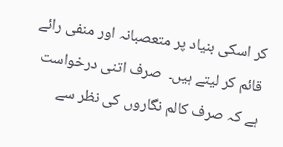کر اسکی بنیاد پر متعصبانہ اور منفی رائے قائم کر لیتے ہیں۔  صرف اتنی درخواست ہے کہ صرف کالم نگاروں کی نظر سے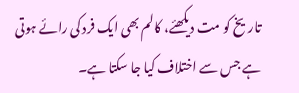تاریخ کو مت دیکھئے، کالم بھی ایک فرد کی رائے ہوتی ہے جس سے اختلاف کیا جا سکتا ہے۔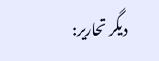دیگر تحاریر: